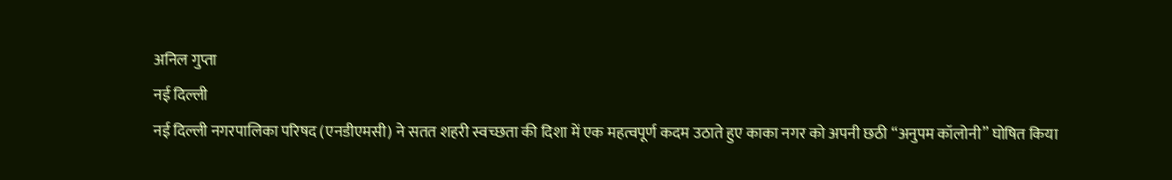अनिल गुप्ता
नई दिल्ली
नई दिल्ली नगरपालिका परिषद (एनडीएमसी) ने सतत शहरी स्वच्छता की दिशा में एक महत्वपूर्ण कदम उठाते हुए काका नगर को अपनी छठी “अनुपम कॉलोनी” घोषित किया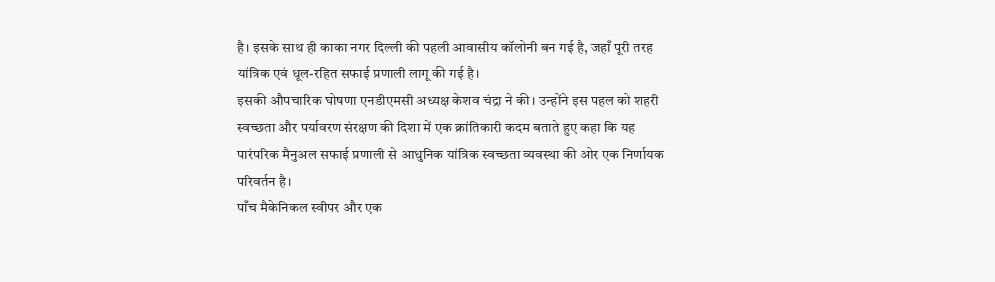है। इसके साथ ही काका नगर दिल्ली की पहली आवासीय कॉलोनी बन गई है, जहाँ पूरी तरह यांत्रिक एवं धूल-रहित सफाई प्रणाली लागू की गई है।
इसकी औपचारिक घोषणा एनडीएमसी अध्यक्ष केशव चंद्रा ने की। उन्होंने इस पहल को शहरी स्वच्छता और पर्यावरण संरक्षण की दिशा में एक क्रांतिकारी कदम बताते हुए कहा कि यह पारंपरिक मैनुअल सफाई प्रणाली से आधुनिक यांत्रिक स्वच्छता व्यवस्था की ओर एक निर्णायक परिवर्तन है।
पाँच मैकेनिकल स्वीपर और एक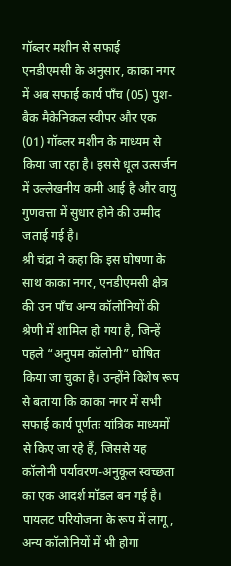गॉब्लर मशीन से सफाई
एनडीएमसी के अनुसार, काका नगर में अब सफाई कार्य पाँच (05) पुश-बैक मैकेनिकल स्वीपर और एक (01) गॉब्लर मशीन के माध्यम से किया जा रहा है। इससे धूल उत्सर्जन में उल्लेखनीय कमी आई है और वायु गुणवत्ता में सुधार होने की उम्मीद जताई गई है।
श्री चंद्रा ने कहा कि इस घोषणा के साथ काका नगर, एनडीएमसी क्षेत्र की उन पाँच अन्य कॉलोनियों की श्रेणी में शामिल हो गया है, जिन्हें पहले “अनुपम कॉलोनी” घोषित किया जा चुका है। उन्होंने विशेष रूप से बताया कि काका नगर में सभी सफाई कार्य पूर्णतः यांत्रिक माध्यमों से किए जा रहे हैं, जिससे यह कॉलोनी पर्यावरण-अनुकूल स्वच्छता का एक आदर्श मॉडल बन गई है।
पायलट परियोजना के रूप में लागू, अन्य कॉलोनियों में भी होगा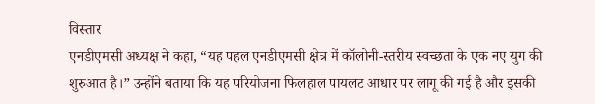विस्तार
एनडीएमसी अध्यक्ष ने कहा, “यह पहल एनडीएमसी क्षेत्र में कॉलोनी-स्तरीय स्वच्छता के एक नए युग की शुरुआत है।” उन्होंने बताया कि यह परियोजना फिलहाल पायलट आधार पर लागू की गई है और इसकी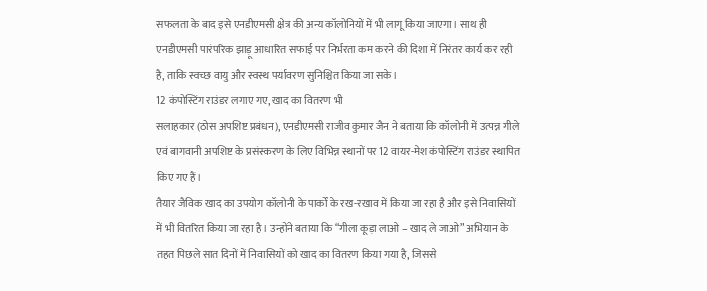सफलता के बाद इसे एनडीएमसी क्षेत्र की अन्य कॉलोनियों में भी लागू किया जाएगा। साथ ही एनडीएमसी पारंपरिक झाड़ू आधारित सफाई पर निर्भरता कम करने की दिशा में निरंतर कार्य कर रही है, ताकि स्वच्छ वायु और स्वस्थ पर्यावरण सुनिश्चित किया जा सके।
12 कंपोस्टिंग राउंडर लगाए गए, खाद का वितरण भी
सलाहकार (ठोस अपशिष्ट प्रबंधन), एनडीएमसी राजीव कुमार जैन ने बताया कि कॉलोनी में उत्पन्न गीले एवं बागवानी अपशिष्ट के प्रसंस्करण के लिए विभिन्न स्थानों पर 12 वायर-मेश कंपोस्टिंग राउंडर स्थापित किए गए हैं।
तैयार जैविक खाद का उपयोग कॉलोनी के पार्कों के रख-रखाव में किया जा रहा है और इसे निवासियों में भी वितरित किया जा रहा है। उन्होंने बताया कि “गीला कूड़ा लाओ – खाद ले जाओ” अभियान के तहत पिछले सात दिनों में निवासियों को खाद का वितरण किया गया है, जिससे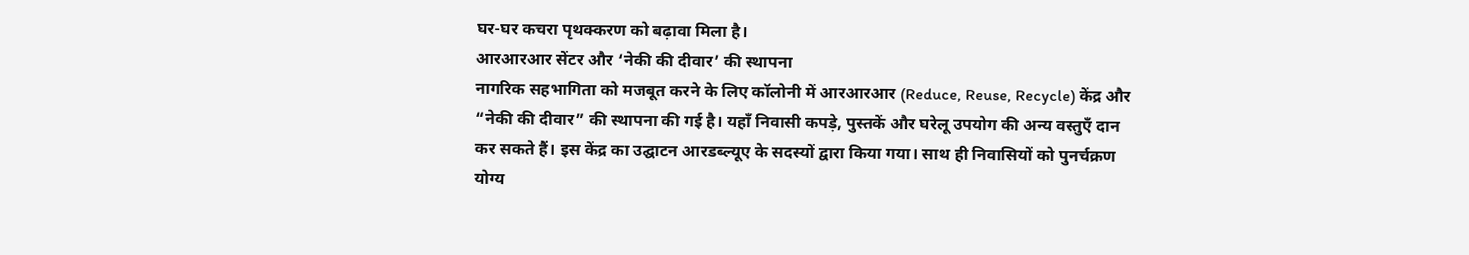घर-घर कचरा पृथक्करण को बढ़ावा मिला है।
आरआरआर सेंटर और ‘नेकी की दीवार’ की स्थापना
नागरिक सहभागिता को मजबूत करने के लिए कॉलोनी में आरआरआर (Reduce, Reuse, Recycle) केंद्र और “नेकी की दीवार” की स्थापना की गई है। यहाँ निवासी कपड़े, पुस्तकें और घरेलू उपयोग की अन्य वस्तुएँ दान कर सकते हैं। इस केंद्र का उद्घाटन आरडब्ल्यूए के सदस्यों द्वारा किया गया। साथ ही निवासियों को पुनर्चक्रण योग्य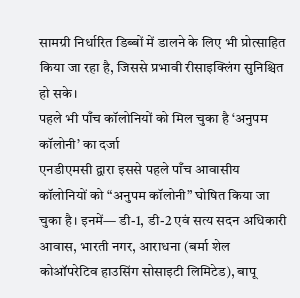सामग्री निर्धारित डिब्बों में डालने के लिए भी प्रोत्साहित किया जा रहा है, जिससे प्रभावी रीसाइक्लिंग सुनिश्चित हो सके।
पहले भी पाँच कॉलोनियों को मिल चुका है ‘अनुपम कॉलोनी’ का दर्जा
एनडीएमसी द्वारा इससे पहले पाँच आवासीय कॉलोनियों को “अनुपम कॉलोनी” घोषित किया जा चुका है। इनमें— डी-1, डी-2 एवं सत्य सदन अधिकारी आवास, भारती नगर, आराधना (बर्मा शेल कोऑपरेटिव हाउसिंग सोसाइटी लिमिटेड), बापू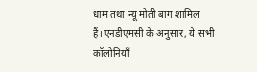धाम तथा न्यू मोती बाग शामिल हैं।एनडीएमसी के अनुसार, ये सभी कॉलोनियाँ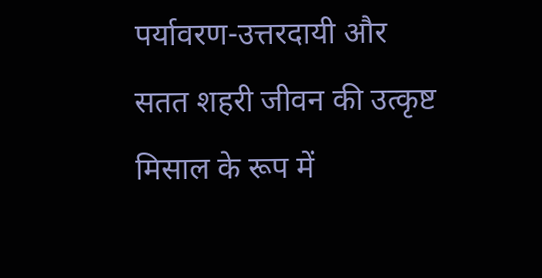पर्यावरण-उत्तरदायी और सतत शहरी जीवन की उत्कृष्ट मिसाल के रूप में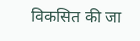विकसित की जा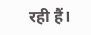रही हैं।